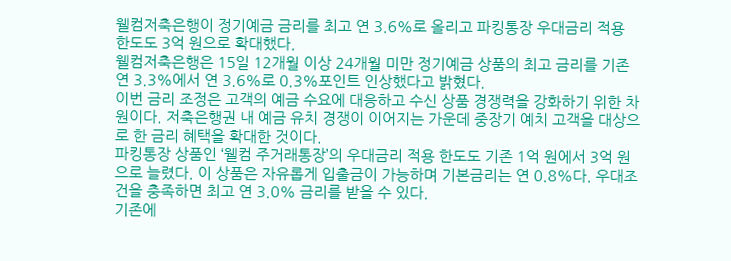웰컴저축은행이 정기예금 금리를 최고 연 3.6%로 올리고 파킹통장 우대금리 적용 한도도 3억 원으로 확대했다.
웰컴저축은행은 15일 12개월 이상 24개월 미만 정기예금 상품의 최고 금리를 기존 연 3.3%에서 연 3.6%로 0.3%포인트 인상했다고 밝혔다.
이번 금리 조정은 고객의 예금 수요에 대응하고 수신 상품 경쟁력을 강화하기 위한 차원이다. 저축은행권 내 예금 유치 경쟁이 이어지는 가운데 중장기 예치 고객을 대상으로 한 금리 혜택을 확대한 것이다.
파킹통장 상품인 ‘웰컴 주거래통장’의 우대금리 적용 한도도 기존 1억 원에서 3억 원으로 늘렸다. 이 상품은 자유롭게 입출금이 가능하며 기본금리는 연 0.8%다. 우대조건을 충족하면 최고 연 3.0% 금리를 받을 수 있다.
기존에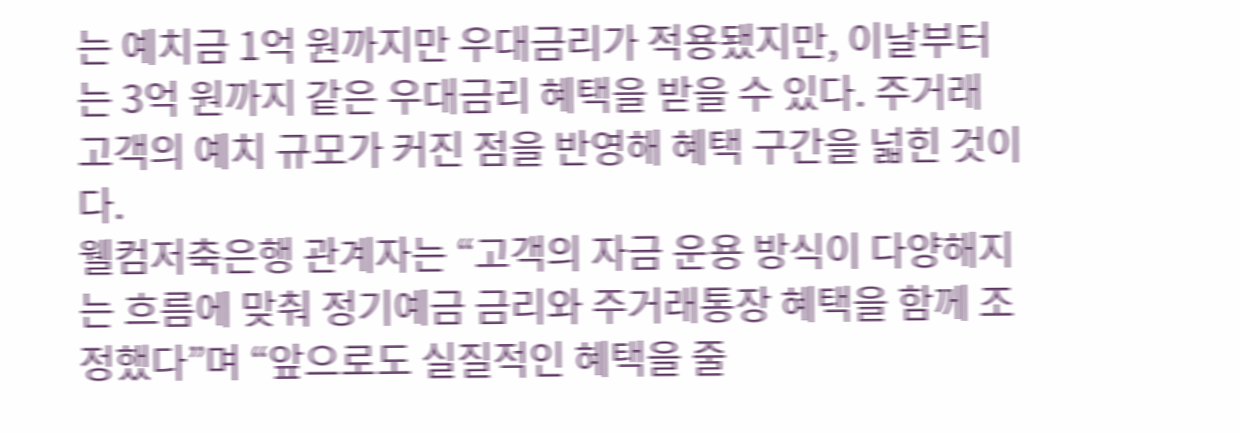는 예치금 1억 원까지만 우대금리가 적용됐지만, 이날부터는 3억 원까지 같은 우대금리 혜택을 받을 수 있다. 주거래 고객의 예치 규모가 커진 점을 반영해 혜택 구간을 넓힌 것이다.
웰컴저축은행 관계자는 “고객의 자금 운용 방식이 다양해지는 흐름에 맞춰 정기예금 금리와 주거래통장 혜택을 함께 조정했다”며 “앞으로도 실질적인 혜택을 줄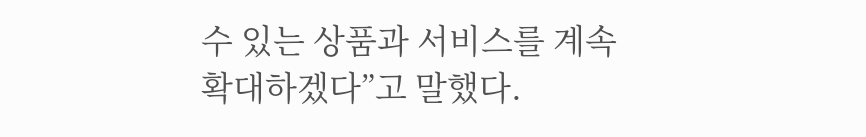수 있는 상품과 서비스를 계속 확대하겠다”고 말했다.